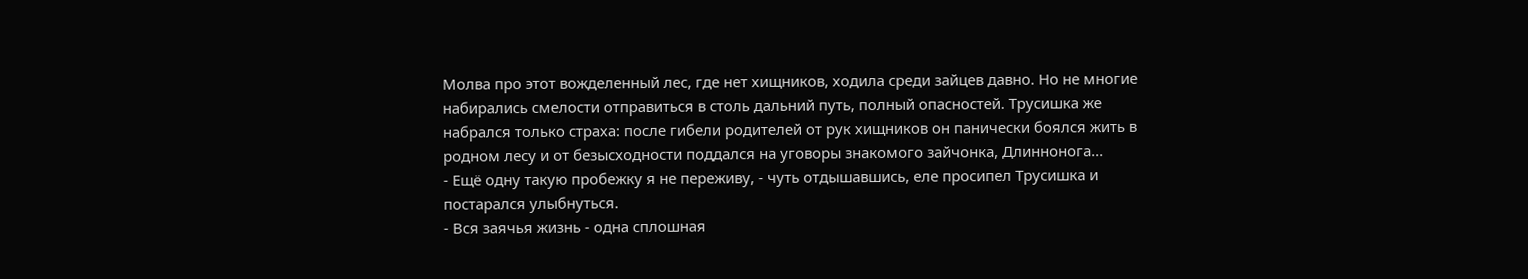Молва про этот вожделенный лес, где нет хищников, ходила среди зайцев давно. Но не многие набирались смелости отправиться в столь дальний путь, полный опасностей. Трусишка же набрался только страха: после гибели родителей от рук хищников он панически боялся жить в родном лесу и от безысходности поддался на уговоры знакомого зайчонка, Длиннонога...
- Ещё одну такую пробежку я не переживу, - чуть отдышавшись, еле просипел Трусишка и постарался улыбнуться.
- Вся заячья жизнь - одна сплошная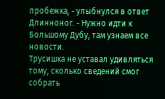пробежка, - улыбнулся в ответ Длинноног. - Нужно идти к Большому Дубу, там узнаем все новости.
Трусишка не уставал удивляться тому, сколько сведений смог собрать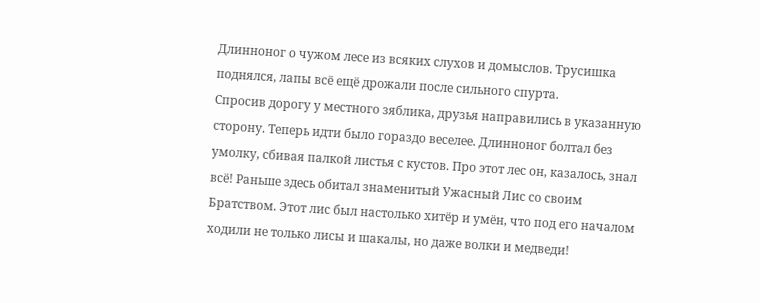Длинноног о чужом лесе из всяких слухов и домыслов. Трусишка поднялся, лапы всё ещё дрожали после сильного спурта.
Спросив дорогу у местного зяблика, друзья направились в указанную сторону. Теперь идти было гораздо веселее. Длинноног болтал без умолку, сбивая палкой листья с кустов. Про этот лес он, казалось, знал всё! Раньше здесь обитал знаменитый Ужасный Лис со своим Братством. Этот лис был настолько хитёр и умён, что под его началом ходили не только лисы и шакалы, но даже волки и медведи!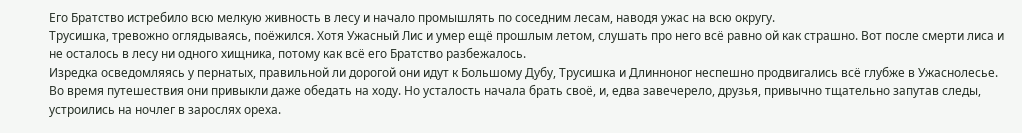Его Братство истребило всю мелкую живность в лесу и начало промышлять по соседним лесам, наводя ужас на всю округу.
Трусишка, тревожно оглядываясь, поёжился. Хотя Ужасный Лис и умер ещё прошлым летом, слушать про него всё равно ой как страшно. Вот после смерти лиса и не осталось в лесу ни одного хищника, потому как всё его Братство разбежалось.
Изредка осведомляясь у пернатых, правильной ли дорогой они идут к Большому Дубу, Трусишка и Длинноног неспешно продвигались всё глубже в Ужаснолесье. Во время путешествия они привыкли даже обедать на ходу. Но усталость начала брать своё, и, едва завечерело, друзья, привычно тщательно запутав следы, устроились на ночлег в зарослях ореха.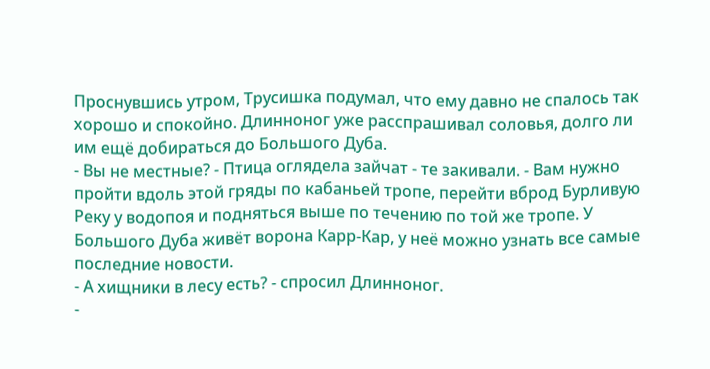Проснувшись утром, Трусишка подумал, что ему давно не спалось так хорошо и спокойно. Длинноног уже расспрашивал соловья, долго ли им ещё добираться до Большого Дуба.
- Вы не местные? - Птица оглядела зайчат - те закивали. - Вам нужно пройти вдоль этой гряды по кабаньей тропе, перейти вброд Бурливую Реку у водопоя и подняться выше по течению по той же тропе. У Большого Дуба живёт ворона Карр-Кар, у неё можно узнать все самые последние новости.
- А хищники в лесу есть? - спросил Длинноног.
-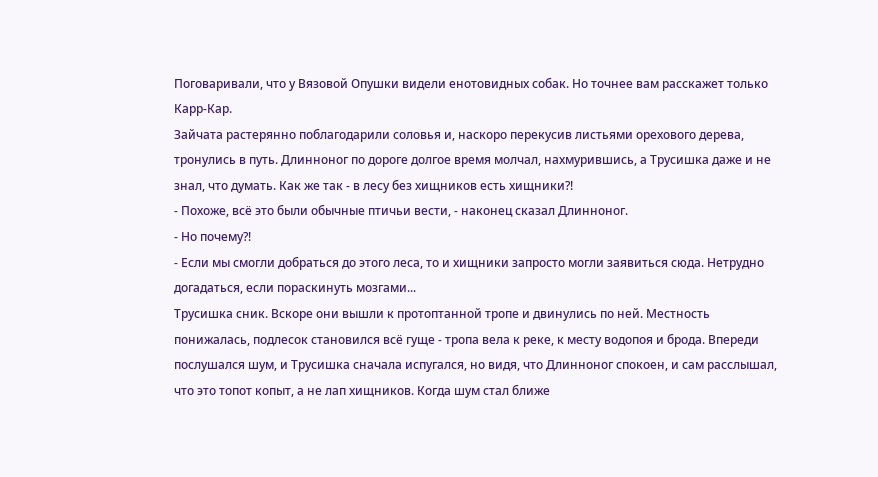Поговаривали, что у Вязовой Опушки видели енотовидных собак. Но точнее вам расскажет только Карр-Кар.
Зайчата растерянно поблагодарили соловья и, наскоро перекусив листьями орехового дерева, тронулись в путь. Длинноног по дороге долгое время молчал, нахмурившись, а Трусишка даже и не знал, что думать. Как же так - в лесу без хищников есть хищники?!
- Похоже, всё это были обычные птичьи вести, - наконец сказал Длинноног.
- Но почему?!
- Если мы смогли добраться до этого леса, то и хищники запросто могли заявиться сюда. Нетрудно догадаться, если пораскинуть мозгами...
Трусишка сник. Вскоре они вышли к протоптанной тропе и двинулись по ней. Местность понижалась, подлесок становился всё гуще - тропа вела к реке, к месту водопоя и брода. Впереди послушался шум, и Трусишка сначала испугался, но видя, что Длинноног спокоен, и сам расслышал, что это топот копыт, а не лап хищников. Когда шум стал ближе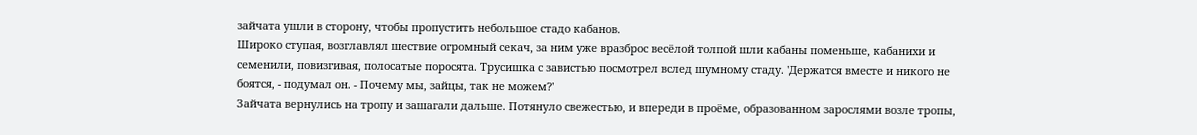зайчата ушли в сторону, чтобы пропустить небольшое стадо кабанов.
Широко ступая, возглавлял шествие огромный секач, за ним уже вразброс весёлой толпой шли кабаны поменьше, кабанихи и семенили, повизгивая, полосатые поросята. Трусишка с завистью посмотрел вслед шумному стаду. 'Держатся вместе и никого не боятся, - подумал он. - Почему мы, зайцы, так не можем?'
Зайчата вернулись на тропу и зашагали дальше. Потянуло свежестью, и впереди в проёме, образованном зарослями возле тропы,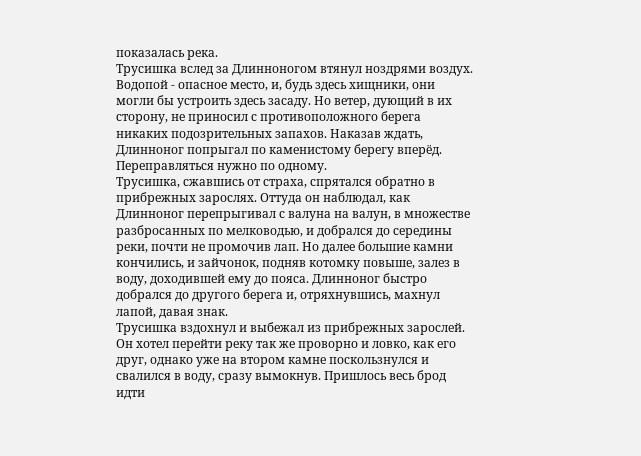показалась река.
Трусишка вслед за Длинноногом втянул ноздрями воздух. Водопой - опасное место, и, будь здесь хищники, они могли бы устроить здесь засаду. Но ветер, дующий в их сторону, не приносил с противоположного берега никаких подозрительных запахов. Наказав ждать, Длинноног попрыгал по каменистому берегу вперёд. Переправляться нужно по одному.
Трусишка, сжавшись от страха, спрятался обратно в прибрежных зарослях. Оттуда он наблюдал, как Длинноног перепрыгивал с валуна на валун, в множестве разбросанных по мелководью, и добрался до середины реки, почти не промочив лап. Но далее большие камни кончились, и зайчонок, подняв котомку повыше, залез в воду, доходившей ему до пояса. Длинноног быстро добрался до другого берега и, отряхнувшись, махнул лапой, давая знак.
Трусишка вздохнул и выбежал из прибрежных зарослей. Он хотел перейти реку так же проворно и ловко, как его друг, однако уже на втором камне поскользнулся и свалился в воду, сразу вымокнув. Пришлось весь брод идти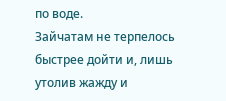по воде.
Зайчатам не терпелось быстрее дойти и, лишь утолив жажду и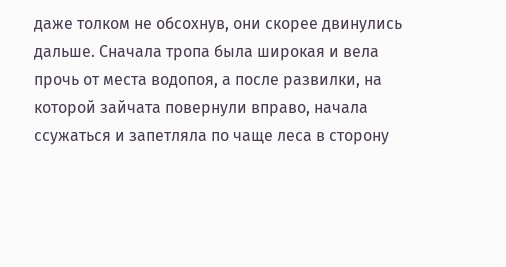даже толком не обсохнув, они скорее двинулись дальше. Сначала тропа была широкая и вела прочь от места водопоя, а после развилки, на которой зайчата повернули вправо, начала ссужаться и запетляла по чаще леса в сторону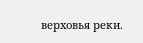верховья реки.